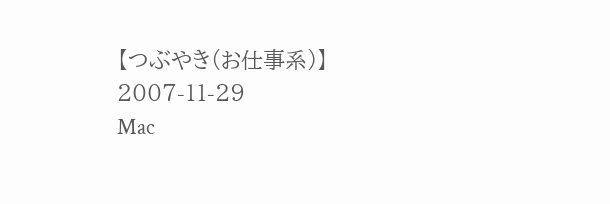【つぶやき(お仕事系)】
2007-11-29
Mac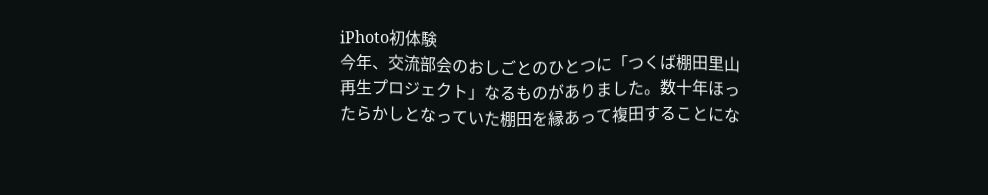iPhoto初体験
今年、交流部会のおしごとのひとつに「つくば棚田里山再生プロジェクト」なるものがありました。数十年ほったらかしとなっていた棚田を縁あって複田することにな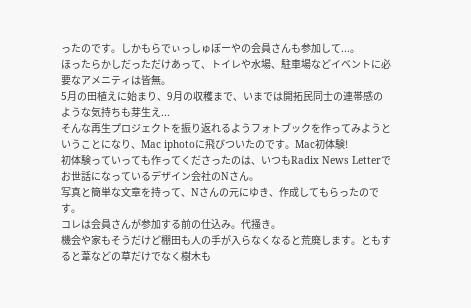ったのです。しかもらでぃっしゅぼーやの会員さんも参加して...。
ほったらかしだっただけあって、トイレや水場、駐車場などイベントに必要なアメニティは皆無。
5月の田植えに始まり、9月の収穫まで、いまでは開拓民同士の連帯感のような気持ちも芽生え...
そんな再生プロジェクトを振り返れるようフォトブックを作ってみようということになり、Mac iphotoに飛びついたのです。Mac初体験!
初体験っていっても作ってくださったのは、いつもRadix News Letterでお世話になっているデザイン会社のNさん。
写真と簡単な文章を持って、Nさんの元にゆき、作成してもらったのです。
コレは会員さんが参加する前の仕込み。代掻き。
機会や家もそうだけど棚田も人の手が入らなくなると荒廃します。ともすると葦などの草だけでなく樹木も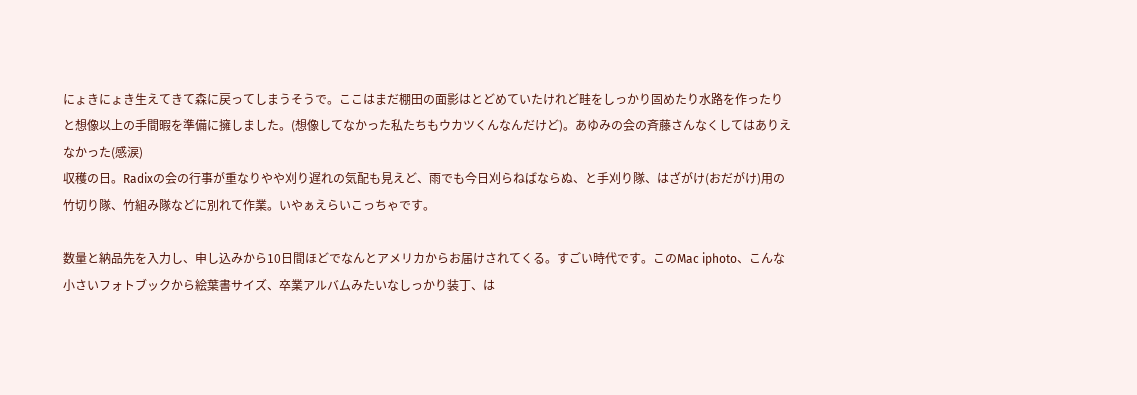にょきにょき生えてきて森に戻ってしまうそうで。ここはまだ棚田の面影はとどめていたけれど畦をしっかり固めたり水路を作ったりと想像以上の手間暇を準備に擁しました。(想像してなかった私たちもウカツくんなんだけど)。あゆみの会の斉藤さんなくしてはありえなかった(感涙)
収穫の日。Radixの会の行事が重なりやや刈り遅れの気配も見えど、雨でも今日刈らねばならぬ、と手刈り隊、はざがけ(おだがけ)用の竹切り隊、竹組み隊などに別れて作業。いやぁえらいこっちゃです。

数量と納品先を入力し、申し込みから10日間ほどでなんとアメリカからお届けされてくる。すごい時代です。このMac iphoto、こんな小さいフォトブックから絵葉書サイズ、卒業アルバムみたいなしっかり装丁、は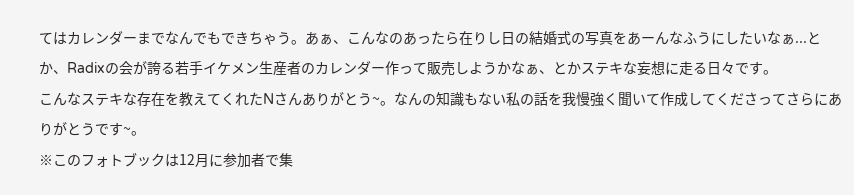てはカレンダーまでなんでもできちゃう。あぁ、こんなのあったら在りし日の結婚式の写真をあーんなふうにしたいなぁ...とか、Radixの会が誇る若手イケメン生産者のカレンダー作って販売しようかなぁ、とかステキな妄想に走る日々です。
こんなステキな存在を教えてくれたNさんありがとう~。なんの知識もない私の話を我慢強く聞いて作成してくださってさらにありがとうです~。
※このフォトブックは12月に参加者で集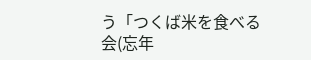う「つくば米を食べる会(忘年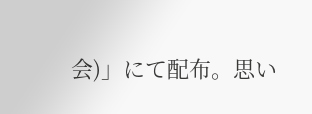会)」にて配布。思い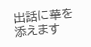出話に華を添えます